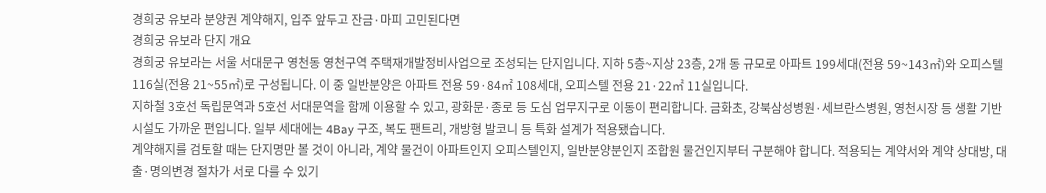경희궁 유보라 분양권 계약해지, 입주 앞두고 잔금·마피 고민된다면
경희궁 유보라 단지 개요
경희궁 유보라는 서울 서대문구 영천동 영천구역 주택재개발정비사업으로 조성되는 단지입니다. 지하 5층~지상 23층, 2개 동 규모로 아파트 199세대(전용 59~143㎡)와 오피스텔 116실(전용 21~55㎡)로 구성됩니다. 이 중 일반분양은 아파트 전용 59·84㎡ 108세대, 오피스텔 전용 21·22㎡ 11실입니다.
지하철 3호선 독립문역과 5호선 서대문역을 함께 이용할 수 있고, 광화문·종로 등 도심 업무지구로 이동이 편리합니다. 금화초, 강북삼성병원·세브란스병원, 영천시장 등 생활 기반시설도 가까운 편입니다. 일부 세대에는 4Bay 구조, 복도 팬트리, 개방형 발코니 등 특화 설계가 적용됐습니다.
계약해지를 검토할 때는 단지명만 볼 것이 아니라, 계약 물건이 아파트인지 오피스텔인지, 일반분양분인지 조합원 물건인지부터 구분해야 합니다. 적용되는 계약서와 계약 상대방, 대출·명의변경 절차가 서로 다를 수 있기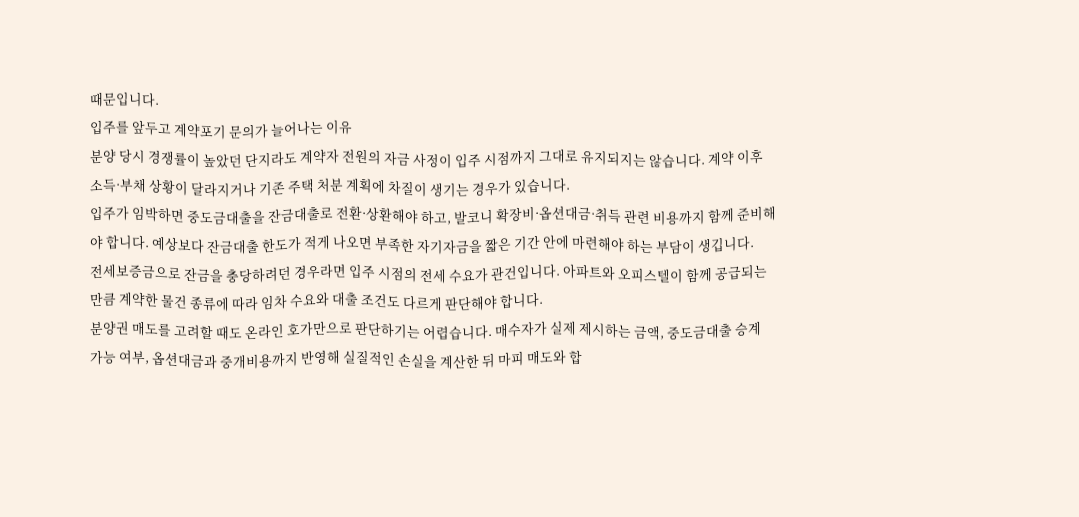때문입니다.
입주를 앞두고 계약포기 문의가 늘어나는 이유
분양 당시 경쟁률이 높았던 단지라도 계약자 전원의 자금 사정이 입주 시점까지 그대로 유지되지는 않습니다. 계약 이후 소득·부채 상황이 달라지거나 기존 주택 처분 계획에 차질이 생기는 경우가 있습니다.
입주가 임박하면 중도금대출을 잔금대출로 전환·상환해야 하고, 발코니 확장비·옵션대금·취득 관련 비용까지 함께 준비해야 합니다. 예상보다 잔금대출 한도가 적게 나오면 부족한 자기자금을 짧은 기간 안에 마련해야 하는 부담이 생깁니다.
전세보증금으로 잔금을 충당하려던 경우라면 입주 시점의 전세 수요가 관건입니다. 아파트와 오피스텔이 함께 공급되는 만큼 계약한 물건 종류에 따라 임차 수요와 대출 조건도 다르게 판단해야 합니다.
분양권 매도를 고려할 때도 온라인 호가만으로 판단하기는 어렵습니다. 매수자가 실제 제시하는 금액, 중도금대출 승계 가능 여부, 옵션대금과 중개비용까지 반영해 실질적인 손실을 계산한 뒤 마피 매도와 합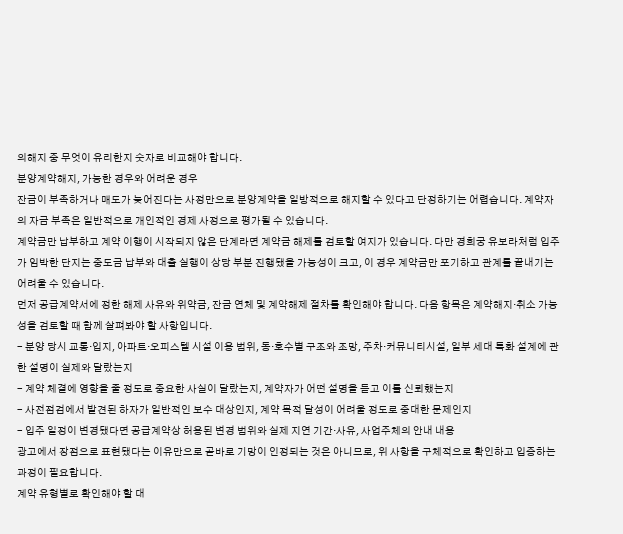의해지 중 무엇이 유리한지 숫자로 비교해야 합니다.
분양계약해지, 가능한 경우와 어려운 경우
잔금이 부족하거나 매도가 늦어진다는 사정만으로 분양계약을 일방적으로 해지할 수 있다고 단정하기는 어렵습니다. 계약자의 자금 부족은 일반적으로 개인적인 경제 사정으로 평가될 수 있습니다.
계약금만 납부하고 계약 이행이 시작되지 않은 단계라면 계약금 해제를 검토할 여지가 있습니다. 다만 경희궁 유보라처럼 입주가 임박한 단지는 중도금 납부와 대출 실행이 상당 부분 진행됐을 가능성이 크고, 이 경우 계약금만 포기하고 관계를 끝내기는 어려울 수 있습니다.
먼저 공급계약서에 정한 해제 사유와 위약금, 잔금 연체 및 계약해제 절차를 확인해야 합니다. 다음 항목은 계약해지·취소 가능성을 검토할 때 함께 살펴봐야 할 사항입니다.
- 분양 당시 교통·입지, 아파트·오피스텔 시설 이용 범위, 동·호수별 구조와 조망, 주차·커뮤니티시설, 일부 세대 특화 설계에 관한 설명이 실제와 달랐는지
- 계약 체결에 영향을 줄 정도로 중요한 사실이 달랐는지, 계약자가 어떤 설명을 듣고 이를 신뢰했는지
- 사전점검에서 발견된 하자가 일반적인 보수 대상인지, 계약 목적 달성이 어려울 정도로 중대한 문제인지
- 입주 일정이 변경됐다면 공급계약상 허용된 변경 범위와 실제 지연 기간·사유, 사업주체의 안내 내용
광고에서 장점으로 표현됐다는 이유만으로 곧바로 기망이 인정되는 것은 아니므로, 위 사항을 구체적으로 확인하고 입증하는 과정이 필요합니다.
계약 유형별로 확인해야 할 대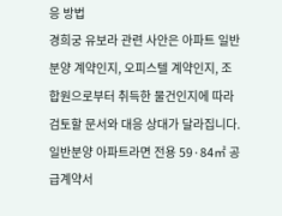응 방법
경희궁 유보라 관련 사안은 아파트 일반분양 계약인지, 오피스텔 계약인지, 조합원으로부터 취득한 물건인지에 따라 검토할 문서와 대응 상대가 달라집니다. 일반분양 아파트라면 전용 59·84㎡ 공급계약서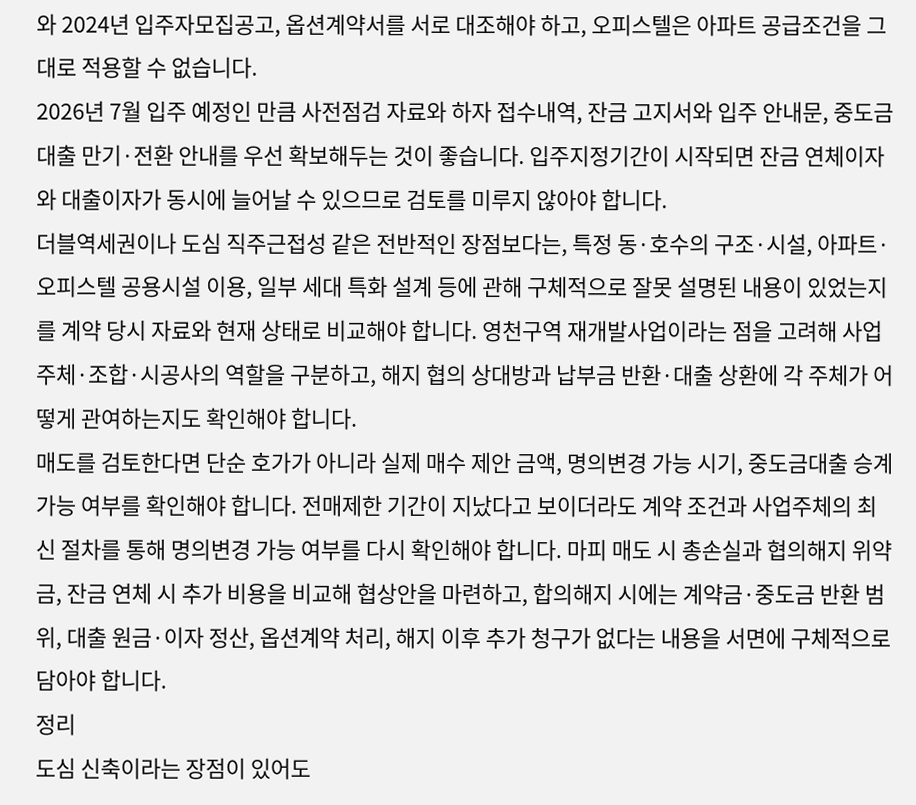와 2024년 입주자모집공고, 옵션계약서를 서로 대조해야 하고, 오피스텔은 아파트 공급조건을 그대로 적용할 수 없습니다.
2026년 7월 입주 예정인 만큼 사전점검 자료와 하자 접수내역, 잔금 고지서와 입주 안내문, 중도금대출 만기·전환 안내를 우선 확보해두는 것이 좋습니다. 입주지정기간이 시작되면 잔금 연체이자와 대출이자가 동시에 늘어날 수 있으므로 검토를 미루지 않아야 합니다.
더블역세권이나 도심 직주근접성 같은 전반적인 장점보다는, 특정 동·호수의 구조·시설, 아파트·오피스텔 공용시설 이용, 일부 세대 특화 설계 등에 관해 구체적으로 잘못 설명된 내용이 있었는지를 계약 당시 자료와 현재 상태로 비교해야 합니다. 영천구역 재개발사업이라는 점을 고려해 사업주체·조합·시공사의 역할을 구분하고, 해지 협의 상대방과 납부금 반환·대출 상환에 각 주체가 어떻게 관여하는지도 확인해야 합니다.
매도를 검토한다면 단순 호가가 아니라 실제 매수 제안 금액, 명의변경 가능 시기, 중도금대출 승계 가능 여부를 확인해야 합니다. 전매제한 기간이 지났다고 보이더라도 계약 조건과 사업주체의 최신 절차를 통해 명의변경 가능 여부를 다시 확인해야 합니다. 마피 매도 시 총손실과 협의해지 위약금, 잔금 연체 시 추가 비용을 비교해 협상안을 마련하고, 합의해지 시에는 계약금·중도금 반환 범위, 대출 원금·이자 정산, 옵션계약 처리, 해지 이후 추가 청구가 없다는 내용을 서면에 구체적으로 담아야 합니다.
정리
도심 신축이라는 장점이 있어도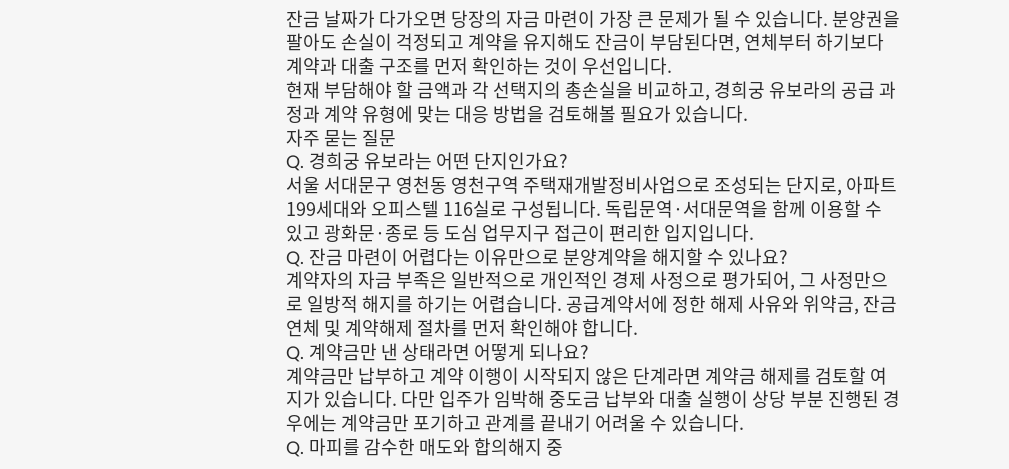잔금 날짜가 다가오면 당장의 자금 마련이 가장 큰 문제가 될 수 있습니다. 분양권을 팔아도 손실이 걱정되고 계약을 유지해도 잔금이 부담된다면, 연체부터 하기보다 계약과 대출 구조를 먼저 확인하는 것이 우선입니다.
현재 부담해야 할 금액과 각 선택지의 총손실을 비교하고, 경희궁 유보라의 공급 과정과 계약 유형에 맞는 대응 방법을 검토해볼 필요가 있습니다.
자주 묻는 질문
Q. 경희궁 유보라는 어떤 단지인가요?
서울 서대문구 영천동 영천구역 주택재개발정비사업으로 조성되는 단지로, 아파트 199세대와 오피스텔 116실로 구성됩니다. 독립문역·서대문역을 함께 이용할 수 있고 광화문·종로 등 도심 업무지구 접근이 편리한 입지입니다.
Q. 잔금 마련이 어렵다는 이유만으로 분양계약을 해지할 수 있나요?
계약자의 자금 부족은 일반적으로 개인적인 경제 사정으로 평가되어, 그 사정만으로 일방적 해지를 하기는 어렵습니다. 공급계약서에 정한 해제 사유와 위약금, 잔금 연체 및 계약해제 절차를 먼저 확인해야 합니다.
Q. 계약금만 낸 상태라면 어떻게 되나요?
계약금만 납부하고 계약 이행이 시작되지 않은 단계라면 계약금 해제를 검토할 여지가 있습니다. 다만 입주가 임박해 중도금 납부와 대출 실행이 상당 부분 진행된 경우에는 계약금만 포기하고 관계를 끝내기 어려울 수 있습니다.
Q. 마피를 감수한 매도와 합의해지 중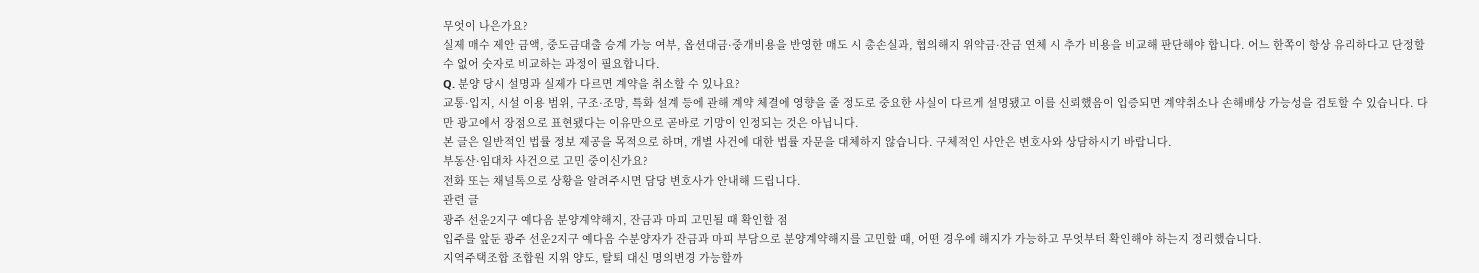무엇이 나은가요?
실제 매수 제안 금액, 중도금대출 승계 가능 여부, 옵션대금·중개비용을 반영한 매도 시 총손실과, 협의해지 위약금·잔금 연체 시 추가 비용을 비교해 판단해야 합니다. 어느 한쪽이 항상 유리하다고 단정할 수 없어 숫자로 비교하는 과정이 필요합니다.
Q. 분양 당시 설명과 실제가 다르면 계약을 취소할 수 있나요?
교통·입지, 시설 이용 범위, 구조·조망, 특화 설계 등에 관해 계약 체결에 영향을 줄 정도로 중요한 사실이 다르게 설명됐고 이를 신뢰했음이 입증되면 계약취소나 손해배상 가능성을 검토할 수 있습니다. 다만 광고에서 장점으로 표현됐다는 이유만으로 곧바로 기망이 인정되는 것은 아닙니다.
본 글은 일반적인 법률 정보 제공을 목적으로 하며, 개별 사건에 대한 법률 자문을 대체하지 않습니다. 구체적인 사안은 변호사와 상담하시기 바랍니다.
부동산·임대차 사건으로 고민 중이신가요?
전화 또는 채널톡으로 상황을 알려주시면 담당 변호사가 안내해 드립니다.
관련 글
광주 선운2지구 예다음 분양계약해지, 잔금과 마피 고민될 때 확인할 점
입주를 앞둔 광주 선운2지구 예다음 수분양자가 잔금과 마피 부담으로 분양계약해지를 고민할 때, 어떤 경우에 해지가 가능하고 무엇부터 확인해야 하는지 정리했습니다.
지역주택조합 조합원 지위 양도, 탈퇴 대신 명의변경 가능할까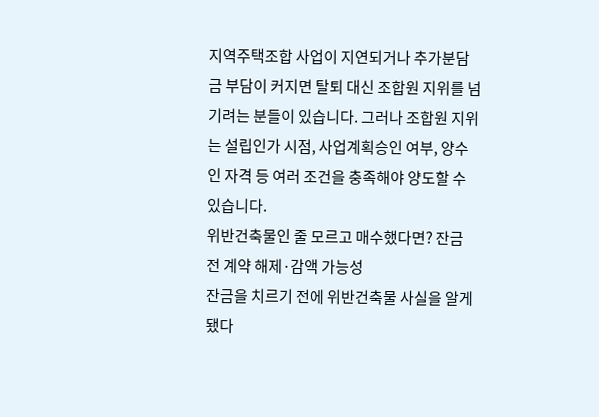지역주택조합 사업이 지연되거나 추가분담금 부담이 커지면 탈퇴 대신 조합원 지위를 넘기려는 분들이 있습니다. 그러나 조합원 지위는 설립인가 시점, 사업계획승인 여부, 양수인 자격 등 여러 조건을 충족해야 양도할 수 있습니다.
위반건축물인 줄 모르고 매수했다면? 잔금 전 계약 해제·감액 가능성
잔금을 치르기 전에 위반건축물 사실을 알게 됐다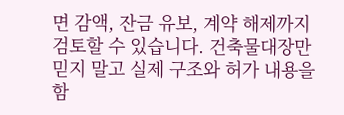면 감액, 잔금 유보, 계약 해제까지 검토할 수 있습니다. 건축물대장만 믿지 말고 실제 구조와 허가 내용을 함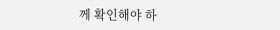께 확인해야 하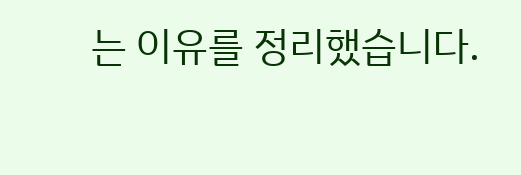는 이유를 정리했습니다.